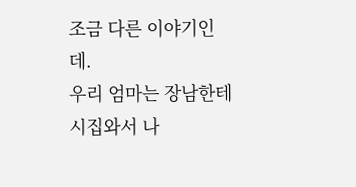조금 다른 이야기인데.
우리 엄마는 장남한테 시집와서 나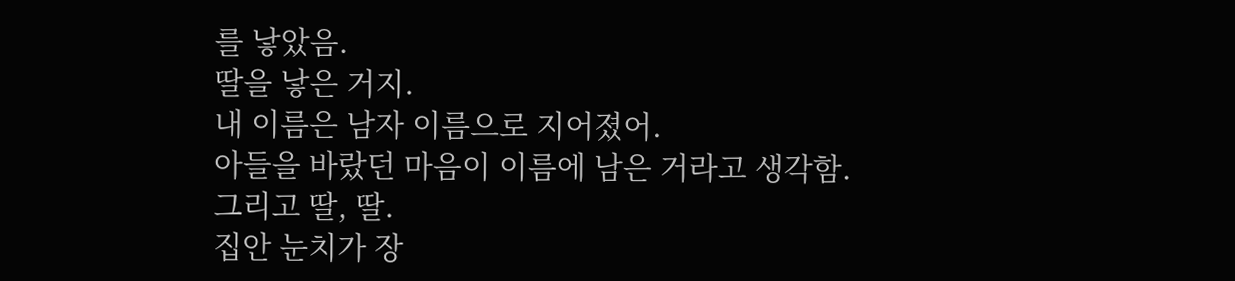를 낳았음.
딸을 낳은 거지.
내 이름은 남자 이름으로 지어졌어.
아들을 바랐던 마음이 이름에 남은 거라고 생각함.
그리고 딸, 딸.
집안 눈치가 장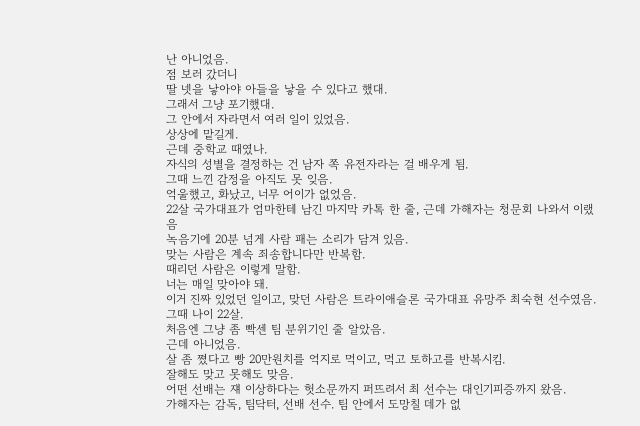난 아니었음.
점 보러 갔더니
딸 넷을 낳아야 아들을 낳을 수 있다고 했대.
그래서 그냥 포기했대.
그 안에서 자라면서 여러 일이 있었음.
상상에 맡길게.
근데 중학교 때였나.
자식의 성별을 결정하는 건 남자 쪽 유전자라는 걸 배우게 됨.
그때 느낀 감정을 아직도 못 잊음.
억울했고, 화났고, 너무 어이가 없었음.
22살 국가대표가 엄마한테 남긴 마지막 카톡 한 줄, 근데 가해자는 청문회 나와서 이랬음
녹음기에 20분 넘게 사람 패는 소리가 담겨 있음.
맞는 사람은 계속 죄송합니다만 반복함.
때리던 사람은 이렇게 말함.
너는 매일 맞아야 돼.
이거 진짜 있었던 일이고, 맞던 사람은 트라이애슬론 국가대표 유망주 최숙현 선수였음. 그때 나이 22살.
처음엔 그냥 좀 빡센 팀 분위기인 줄 알았음.
근데 아니었음.
살 좀 쪘다고 빵 20만원치를 억지로 먹이고, 먹고 토하고를 반복시킴.
잘해도 맞고 못해도 맞음.
어떤 선배는 쟤 이상하다는 헛소문까지 퍼뜨려서 최 선수는 대인기피증까지 왔음.
가해자는 감독, 팀닥터, 선배 선수. 팀 안에서 도망칠 데가 없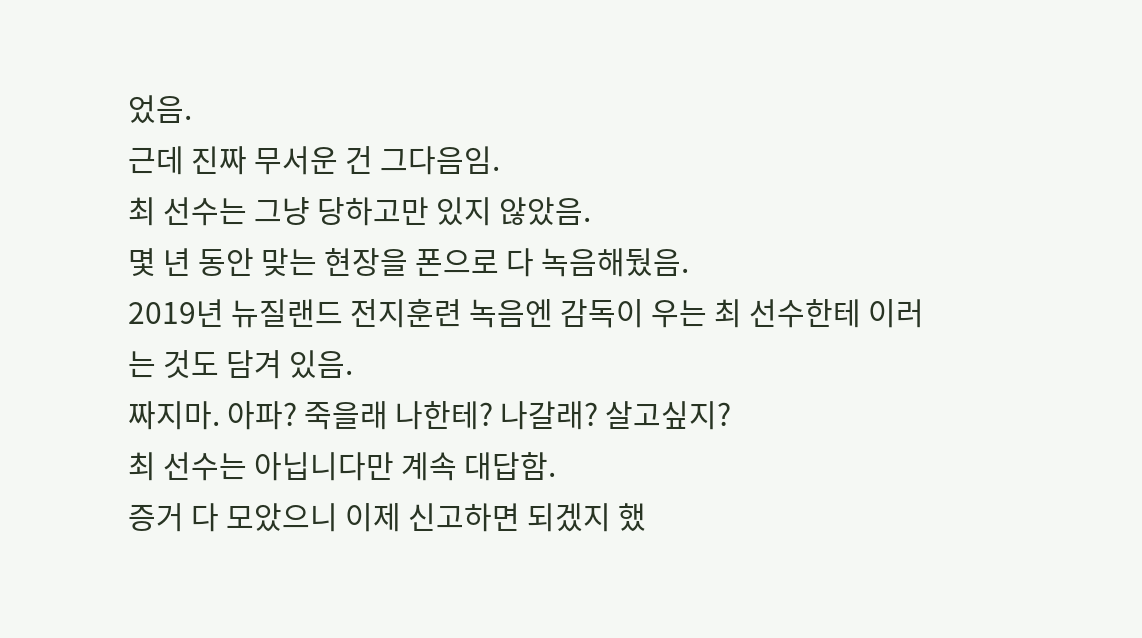었음.
근데 진짜 무서운 건 그다음임.
최 선수는 그냥 당하고만 있지 않았음.
몇 년 동안 맞는 현장을 폰으로 다 녹음해뒀음.
2019년 뉴질랜드 전지훈련 녹음엔 감독이 우는 최 선수한테 이러는 것도 담겨 있음.
짜지마. 아파? 죽을래 나한테? 나갈래? 살고싶지?
최 선수는 아닙니다만 계속 대답함.
증거 다 모았으니 이제 신고하면 되겠지 했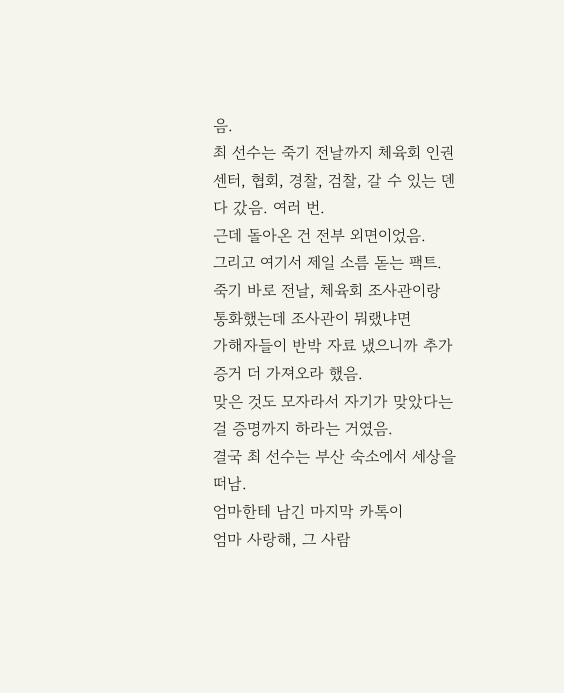음.
최 선수는 죽기 전날까지 체육회 인권센터, 협회, 경찰, 검찰, 갈 수 있는 덴 다 갔음. 여러 번.
근데 돌아온 건 전부 외면이었음.
그리고 여기서 제일 소름 돋는 팩트.
죽기 바로 전날, 체육회 조사관이랑 통화했는데 조사관이 뭐랬냐면
가해자들이 반박 자료 냈으니까 추가 증거 더 가져오라 했음.
맞은 것도 모자라서 자기가 맞았다는 걸 증명까지 하라는 거였음.
결국 최 선수는 부산 숙소에서 세상을 떠남.
엄마한테 남긴 마지막 카톡이
엄마 사랑해, 그 사람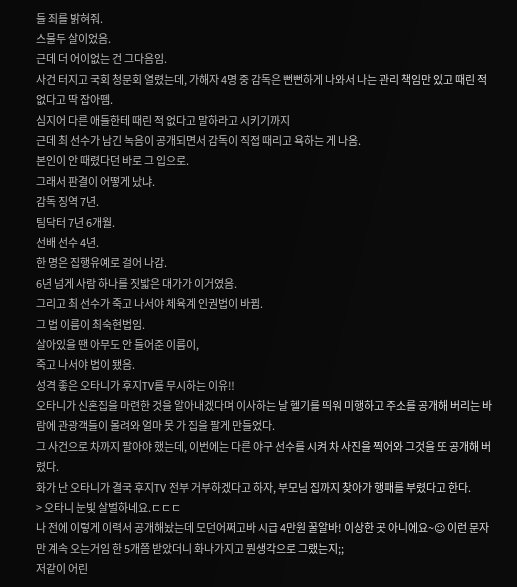들 죄를 밝혀줘.
스물두 살이었음.
근데 더 어이없는 건 그다음임.
사건 터지고 국회 청문회 열렸는데, 가해자 4명 중 감독은 뻔뻔하게 나와서 나는 관리 책임만 있고 때린 적 없다고 딱 잡아뗌.
심지어 다른 애들한테 때린 적 없다고 말하라고 시키기까지
근데 최 선수가 남긴 녹음이 공개되면서 감독이 직접 때리고 욕하는 게 나옴.
본인이 안 때렸다던 바로 그 입으로.
그래서 판결이 어떻게 났냐.
감독 징역 7년.
팀닥터 7년 6개월.
선배 선수 4년.
한 명은 집행유예로 걸어 나감.
6년 넘게 사람 하나를 짓밟은 대가가 이거였음.
그리고 최 선수가 죽고 나서야 체육계 인권법이 바뀜.
그 법 이름이 최숙현법임.
살아있을 땐 아무도 안 들어준 이름이,
죽고 나서야 법이 됐음.
성격 좋은 오타니가 후지TV를 무시하는 이유‼
오타니가 신혼집을 마련한 것을 알아내겠다며 이사하는 날 헬기를 띄워 미행하고 주소를 공개해 버리는 바람에 관광객들이 몰려와 얼마 못 가 집을 팔게 만들었다.
그 사건으로 차까지 팔아야 했는데, 이번에는 다른 야구 선수를 시켜 차 사진을 찍어와 그것을 또 공개해 버렸다.
화가 난 오타니가 결국 후지TV 전부 거부하겠다고 하자, 부모님 집까지 찾아가 행패를 부렸다고 한다.
> 오타니 눈빛 살벌하네요.ㄷㄷㄷ
나 전에 이렇게 이력서 공개해놨는데 모던어쩌고바 시급 4만원 꿀알바! 이상한 곳 아니에요~☺ 이런 문자만 계속 오는거임 한 5개쯤 받았더니 화나가지고 뭔생각으로 그랬는지;;
저같이 어린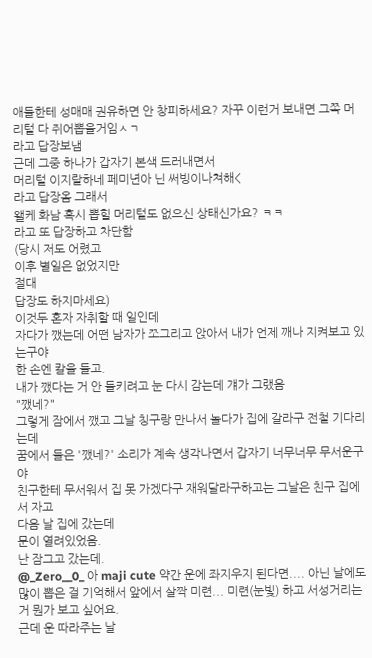애들한테 성매매 권유하면 안 창피하세요? 자꾸 이런거 보내면 그쪽 머리털 다 쥐어뽑을거임ㅅㄱ
라고 답장보냄
근데 그중 하나가 갑자기 본색 드러내면서
머리털 이지랄하네 페미년아 닌 써빙이나쳐해<
라고 답장옴 그래서
왤케 화남 혹시 뽑힐 머리털도 없으신 상태신가요? ㅋㅋ
라고 또 답장하고 차단함
(당시 저도 어렸고
이후 별일은 없었지만
절대
답장도 하지마세요)
이것두 혼자 자취할 때 일인데
자다가 깼는데 어떤 남자가 쪼그리고 앉아서 내가 언제 깨나 지켜보고 있는구야
한 손엔 칼을 들고.
내가 깼다는 거 안 들키려고 눈 다시 감는데 걔가 그랬음
"깼네?"
그렇게 잠에서 깼고 그날 칭구랑 만나서 놀다가 집에 갈라구 전철 기다리는데
꿈에서 들은 '깼네?' 소리가 계속 생각나면서 갑자기 너무너무 무서운구야
친구한테 무서워서 집 못 가겠다구 재워달라구하고는 그날은 친구 집에서 자고
다음 날 집에 갔는데
문이 열려있었음.
난 잠그고 갔는데.
@_Zero__0_ 아 maji cute 약간 운에 좌지우지 된다면.... 아닌 날에도 많이 뽑은 걸 기억해서 앞에서 살짝 미련... 미련(눈빛) 하고 서성거리는 거 뭔가 보고 싶어요.
근데 운 따라주는 날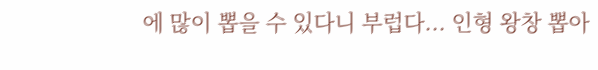에 많이 뽑을 수 있다니 부럽다... 인형 왕창 뽑아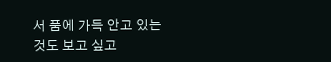서 품에 가득 안고 있는 것도 보고 싶고